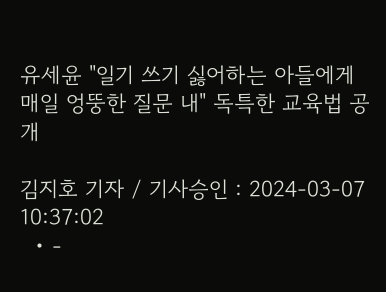유세윤 "일기 쓰기 싫어하는 아들에게 매일 엉뚱한 질문 내" 독특한 교육법 공개

김지호 기자 / 기사승인 : 2024-03-07 10:37:02
  • -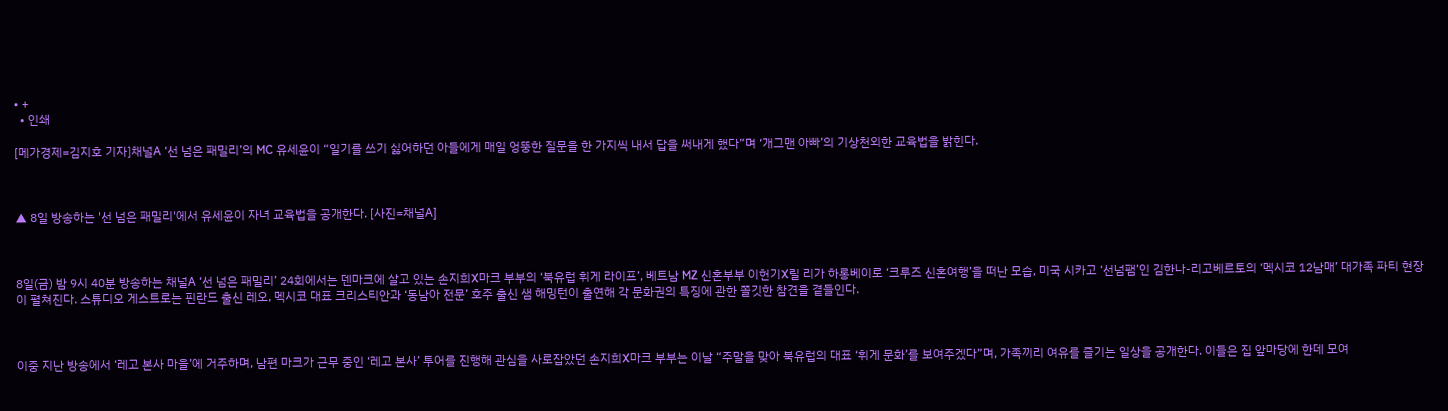• +
  • 인쇄

[메가경제=김지호 기자]채널A ‘선 넘은 패밀리’의 MC 유세윤이 “일기를 쓰기 싫어하던 아들에게 매일 엉뚱한 질문을 한 가지씩 내서 답을 써내게 했다”며 ‘개그맨 아빠’의 기상천외한 교육법을 밝힌다.



▲ 8일 방송하는 '선 넘은 패밀리'에서 유세윤이 자녀 교육법을 공개한다. [사진=채널A]



8일(금) 밤 9시 40분 방송하는 채널A ‘선 넘은 패밀리’ 24회에서는 덴마크에 살고 있는 손지희X마크 부부의 ‘북유럽 휘게 라이프’, 베트남 MZ 신혼부부 이헌기X릴 리가 하롱베이로 ‘크루즈 신혼여행’을 떠난 모습, 미국 시카고 ‘선넘팸’인 김한나-리고베르토의 ‘멕시코 12남매’ 대가족 파티 현장이 펼쳐진다. 스튜디오 게스트로는 핀란드 출신 레오, 멕시코 대표 크리스티안과 ‘동남아 전문’ 호주 출신 샘 해밍턴이 출연해 각 문화권의 특징에 관한 쫄깃한 참견을 곁들인다.



이중 지난 방송에서 ‘레고 본사 마을’에 거주하며, 남편 마크가 근무 중인 ‘레고 본사’ 투어를 진행해 관심을 사로잡았던 손지희X마크 부부는 이날 “주말을 맞아 북유럽의 대표 ‘휘게 문화’를 보여주겠다”며, 가족끼리 여유를 즐기는 일상을 공개한다. 이들은 집 앞마당에 한데 모여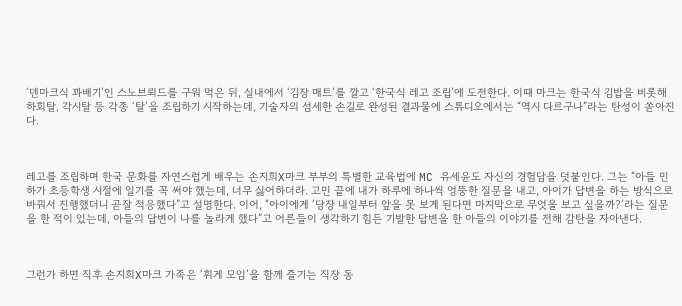‘덴마크식 꽈배기’인 스노브뢰드를 구워 먹은 뒤, 실내에서 ‘김장 매트’를 깔고 ‘한국식 레고 조립’에 도전한다. 이때 마크는 한국식 김밥을 비롯해 하회탈, 각시탈 등 각종 ‘탈’을 조립하기 시작하는데, 기술자의 섬세한 손길로 완성된 결과물에 스튜디오에서는 “역시 다르구나”라는 탄성이 쏟아진다.



레고를 조립하며 한국 문화를 자연스럽게 배우는 손지희X마크 부부의 특별한 교육법에 MC 유세윤도 자신의 경험담을 덧붙인다. 그는 “아들 민하가 초등학생 시절에 일기를 꼭 써야 했는데, 너무 싫어하더라. 고민 끝에 내가 하루에 하나씩 엉뚱한 질문을 내고, 아이가 답변을 하는 방식으로 바꿔서 진행했더니 곧잘 적응했다”고 설명한다. 이어, “아이에게 ‘당장 내일부터 앞을 못 보게 된다면 마지막으로 무엇을 보고 싶을까?’라는 질문을 한 적이 있는데, 아들의 답변이 나를 놀라게 했다”고 어른들이 생각하기 힘든 기발한 답변을 한 아들의 이야기를 전해 감탄을 자아낸다.



그런가 하면 직후 손지희X마크 가족은 ‘휘게 모임’을 함께 즐기는 직장 동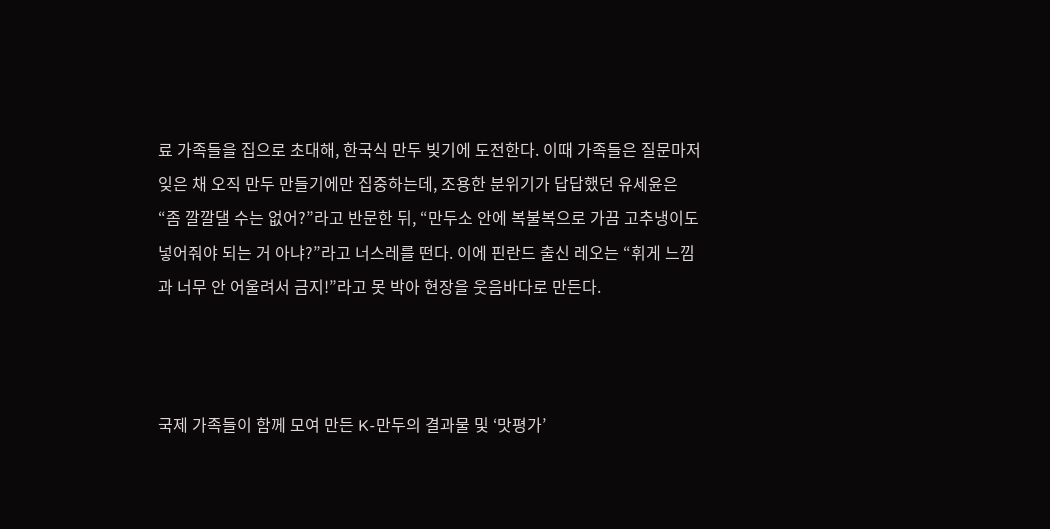료 가족들을 집으로 초대해, 한국식 만두 빚기에 도전한다. 이때 가족들은 질문마저 잊은 채 오직 만두 만들기에만 집중하는데, 조용한 분위기가 답답했던 유세윤은 “좀 깔깔댈 수는 없어?”라고 반문한 뒤, “만두소 안에 복불복으로 가끔 고추냉이도 넣어줘야 되는 거 아냐?”라고 너스레를 떤다. 이에 핀란드 출신 레오는 “휘게 느낌과 너무 안 어울려서 금지!”라고 못 박아 현장을 웃음바다로 만든다.



국제 가족들이 함께 모여 만든 K-만두의 결과물 및 ‘맛평가’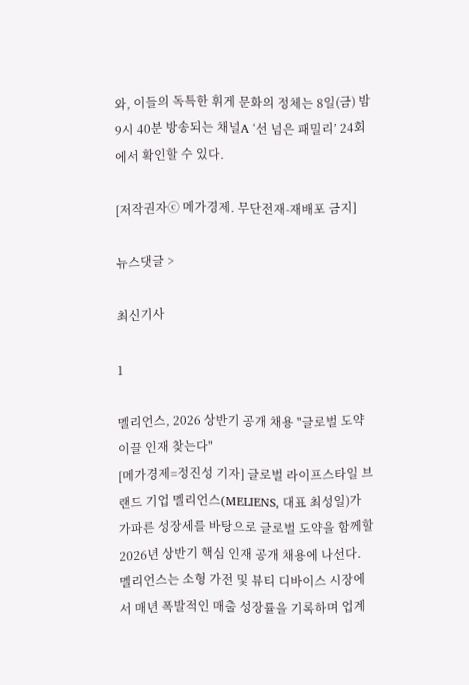와, 이들의 독특한 휘게 문화의 정체는 8일(금) 밤 9시 40분 방송되는 채널A ‘선 넘은 패밀리’ 24회에서 확인할 수 있다.

[저작권자ⓒ 메가경제. 무단전재-재배포 금지]

뉴스댓글 >

최신기사

1

멜리언스, 2026 상반기 공개 채용 "글로벌 도약 이끌 인재 찾는다"
[메가경제=정진성 기자] 글로벌 라이프스타일 브랜드 기업 멜리언스(MELIENS, 대표 최성일)가 가파른 성장세를 바탕으로 글로벌 도약을 함께할 2026년 상반기 핵심 인재 공개 채용에 나선다. 멜리언스는 소형 가전 및 뷰티 디바이스 시장에서 매년 폭발적인 매출 성장률을 기록하며 업계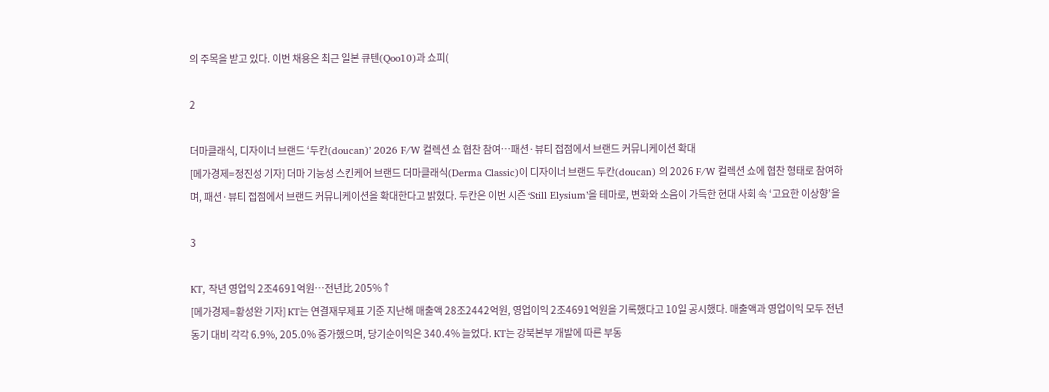의 주목을 받고 있다. 이번 채용은 최근 일본 큐텐(Qoo10)과 쇼피(

2

더마클래식, 디자이너 브랜드 ‘두칸(doucan)’ 2026 F/W 컬렉션 쇼 협찬 참여…패션·뷰티 접점에서 브랜드 커뮤니케이션 확대
[메가경제=정진성 기자] 더마 기능성 스킨케어 브랜드 더마클래식(Derma Classic)이 디자이너 브랜드 두칸(doucan) 의 2026 F/W 컬렉션 쇼에 협찬 형태로 참여하며, 패션·뷰티 접점에서 브랜드 커뮤니케이션을 확대한다고 밝혔다. 두칸은 이번 시즌 ‘Still Elysium’을 테마로, 변화와 소음이 가득한 현대 사회 속 ‘고요한 이상향’을

3

KT, 작년 영업익 2조4691억원…전년比 205%↑
[메가경제=황성완 기자] KT는 연결재무제표 기준 지난해 매출액 28조2442억원, 영업이익 2조4691억원을 기록했다고 10일 공시했다. 매출액과 영업이익 모두 전년 동기 대비 각각 6.9%, 205.0% 증가했으며, 당기순이익은 340.4% 늘었다. KT는 강북본부 개발에 따른 부동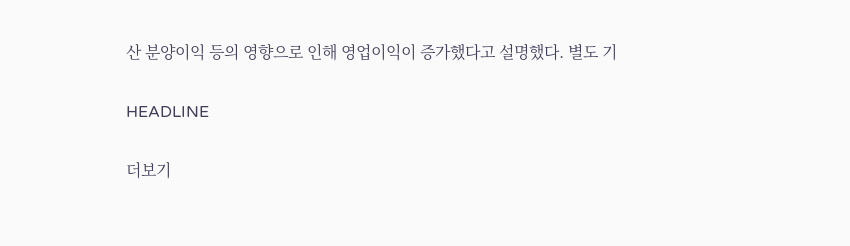산 분양이익 등의 영향으로 인해 영업이익이 증가했다고 설명했다. 별도 기

HEADLINE

더보기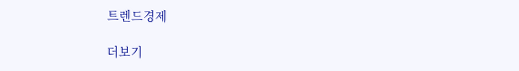트렌드경제

더보기